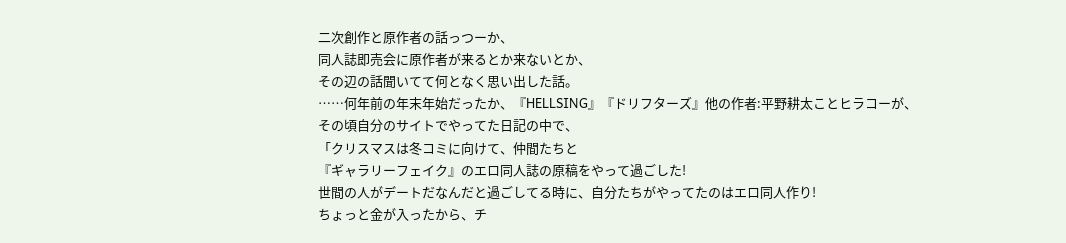二次創作と原作者の話っつーか、
同人誌即売会に原作者が来るとか来ないとか、
その辺の話聞いてて何となく思い出した話。
……何年前の年末年始だったか、『HELLSING』『ドリフターズ』他の作者:平野耕太ことヒラコーが、
その頃自分のサイトでやってた日記の中で、
「クリスマスは冬コミに向けて、仲間たちと
『ギャラリーフェイク』のエロ同人誌の原稿をやって過ごした!
世間の人がデートだなんだと過ごしてる時に、自分たちがやってたのはエロ同人作り!
ちょっと金が入ったから、チ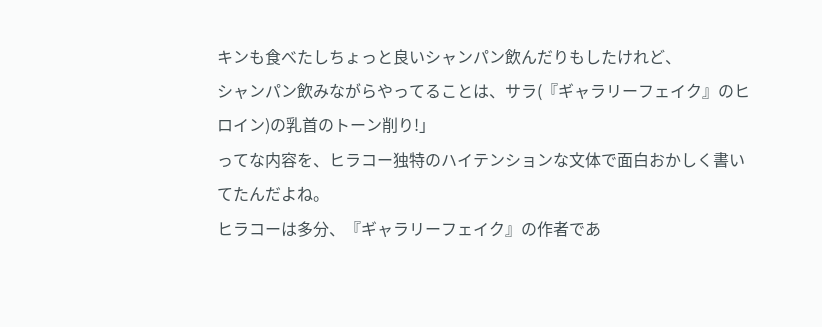キンも食べたしちょっと良いシャンパン飲んだりもしたけれど、
シャンパン飲みながらやってることは、サラ(『ギャラリーフェイク』のヒロイン)の乳首のトーン削り!」
ってな内容を、ヒラコー独特のハイテンションな文体で面白おかしく書いてたんだよね。
ヒラコーは多分、『ギャラリーフェイク』の作者であ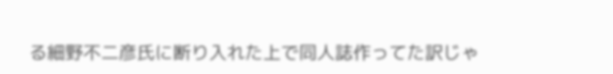る細野不二彦氏に断り入れた上で同人誌作ってた訳じゃ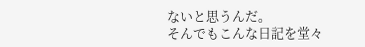ないと思うんだ。
そんでもこんな日記を堂々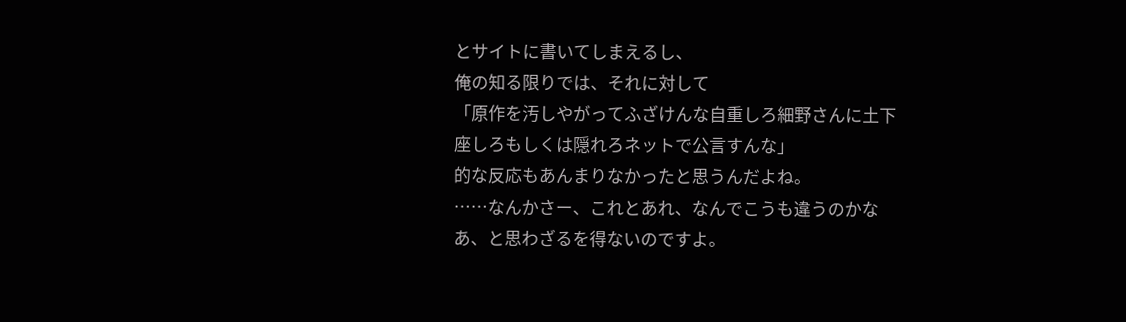とサイトに書いてしまえるし、
俺の知る限りでは、それに対して
「原作を汚しやがってふざけんな自重しろ細野さんに土下座しろもしくは隠れろネットで公言すんな」
的な反応もあんまりなかったと思うんだよね。
……なんかさー、これとあれ、なんでこうも違うのかなあ、と思わざるを得ないのですよ。